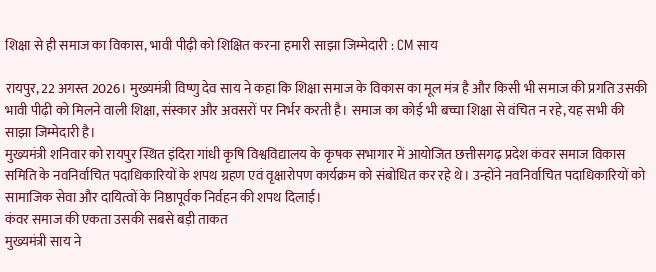शिक्षा से ही समाज का विकास, भावी पीढ़ी को शिक्षित करना हमारी साझा जिम्मेदारी : CM साय

रायपुर, 22 अगस्त 2026। मुख्यमंत्री विष्णु देव साय ने कहा कि शिक्षा समाज के विकास का मूल मंत्र है और किसी भी समाज की प्रगति उसकी भावी पीढ़ी को मिलने वाली शिक्षा, संस्कार और अवसरों पर निर्भर करती है। समाज का कोई भी बच्चा शिक्षा से वंचित न रहे, यह सभी की साझा जिम्मेदारी है।
मुख्यमंत्री शनिवार को रायपुर स्थित इंदिरा गांधी कृषि विश्वविद्यालय के कृषक सभागार में आयोजित छत्तीसगढ़ प्रदेश कंवर समाज विकास समिति के नवनिर्वाचित पदाधिकारियों के शपथ ग्रहण एवं वृक्षारोपण कार्यक्रम को संबोधित कर रहे थे। उन्होंने नवनिर्वाचित पदाधिकारियों को सामाजिक सेवा और दायित्वों के निष्ठापूर्वक निर्वहन की शपथ दिलाई।
कंवर समाज की एकता उसकी सबसे बड़ी ताकत
मुख्यमंत्री साय ने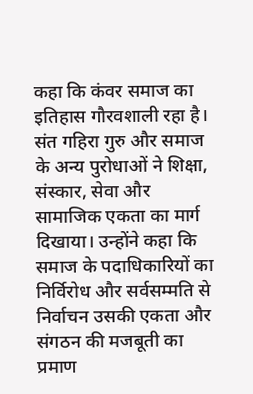कहा कि कंवर समाज का इतिहास गौरवशाली रहा है। संत गहिरा गुरु और समाज के अन्य पुरोधाओं ने शिक्षा, संस्कार, सेवा और सामाजिक एकता का मार्ग दिखाया। उन्होंने कहा कि समाज के पदाधिकारियों का निर्विरोध और सर्वसम्मति से निर्वाचन उसकी एकता और संगठन की मजबूती का प्रमाण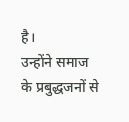है।
उन्होंने समाज के प्रबुद्धजनों से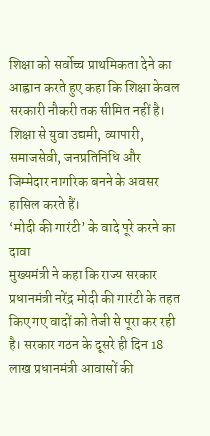शिक्षा को सर्वोच्च प्राथमिकता देने का आह्वान करते हुए कहा कि शिक्षा केवल सरकारी नौकरी तक सीमित नहीं है। शिक्षा से युवा उद्यमी, व्यापारी, समाजसेवी, जनप्रतिनिधि और जिम्मेदार नागरिक बनने के अवसर हासिल करते हैं।
‘मोदी की गारंटी’ के वादे पूरे करने का दावा
मुख्यमंत्री ने कहा कि राज्य सरकार प्रधानमंत्री नरेंद्र मोदी की गारंटी के तहत किए गए वादों को तेजी से पूरा कर रही है। सरकार गठन के दूसरे ही दिन 18 लाख प्रधानमंत्री आवासों की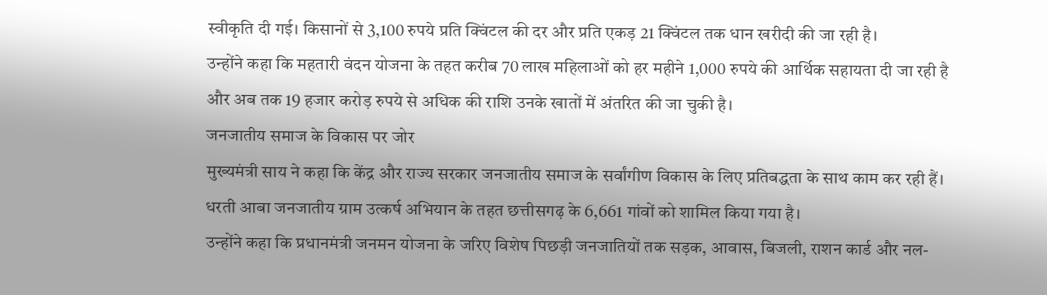स्वीकृति दी गई। किसानों से 3,100 रुपये प्रति क्विंटल की दर और प्रति एकड़ 21 क्विंटल तक धान खरीदी की जा रही है।
उन्होंने कहा कि महतारी वंदन योजना के तहत करीब 70 लाख महिलाओं को हर महीने 1,000 रुपये की आर्थिक सहायता दी जा रही है और अब तक 19 हजार करोड़ रुपये से अधिक की राशि उनके खातों में अंतरित की जा चुकी है।
जनजातीय समाज के विकास पर जोर
मुख्यमंत्री साय ने कहा कि केंद्र और राज्य सरकार जनजातीय समाज के सर्वांगीण विकास के लिए प्रतिबद्धता के साथ काम कर रही हैं। धरती आबा जनजातीय ग्राम उत्कर्ष अभियान के तहत छत्तीसगढ़ के 6,661 गांवों को शामिल किया गया है।
उन्होंने कहा कि प्रधानमंत्री जनमन योजना के जरिए विशेष पिछड़ी जनजातियों तक सड़क, आवास, बिजली, राशन कार्ड और नल-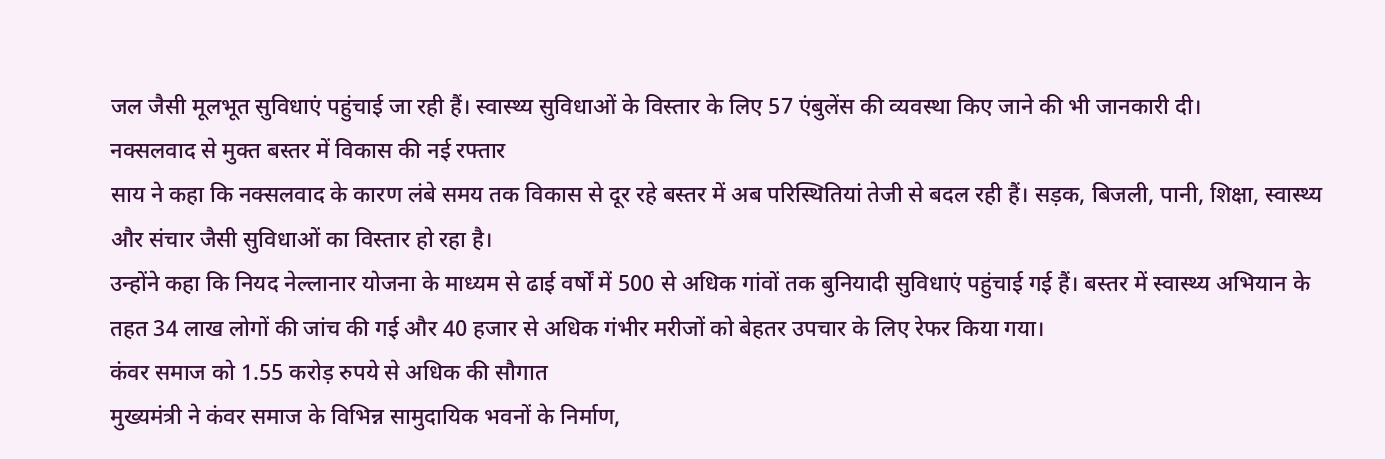जल जैसी मूलभूत सुविधाएं पहुंचाई जा रही हैं। स्वास्थ्य सुविधाओं के विस्तार के लिए 57 एंबुलेंस की व्यवस्था किए जाने की भी जानकारी दी।
नक्सलवाद से मुक्त बस्तर में विकास की नई रफ्तार
साय ने कहा कि नक्सलवाद के कारण लंबे समय तक विकास से दूर रहे बस्तर में अब परिस्थितियां तेजी से बदल रही हैं। सड़क, बिजली, पानी, शिक्षा, स्वास्थ्य और संचार जैसी सुविधाओं का विस्तार हो रहा है।
उन्होंने कहा कि नियद नेल्लानार योजना के माध्यम से ढाई वर्षों में 500 से अधिक गांवों तक बुनियादी सुविधाएं पहुंचाई गई हैं। बस्तर में स्वास्थ्य अभियान के तहत 34 लाख लोगों की जांच की गई और 40 हजार से अधिक गंभीर मरीजों को बेहतर उपचार के लिए रेफर किया गया।
कंवर समाज को 1.55 करोड़ रुपये से अधिक की सौगात
मुख्यमंत्री ने कंवर समाज के विभिन्न सामुदायिक भवनों के निर्माण,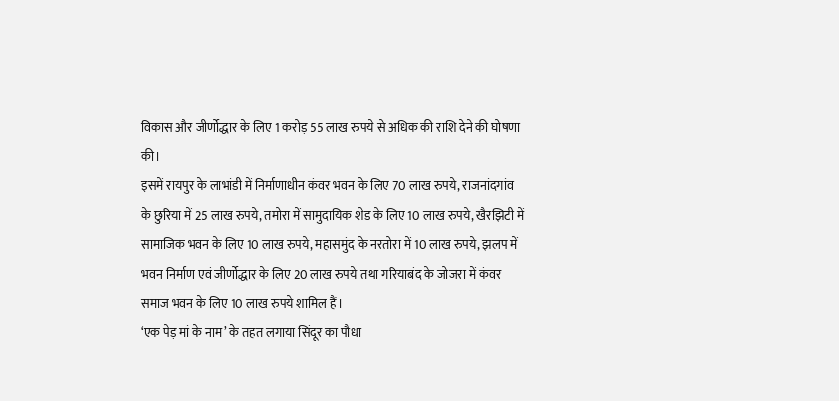विकास और जीर्णोद्धार के लिए 1 करोड़ 55 लाख रुपये से अधिक की राशि देने की घोषणा की।
इसमें रायपुर के लाभांडी में निर्माणाधीन कंवर भवन के लिए 70 लाख रुपये, राजनांदगांव के छुरिया में 25 लाख रुपये, तमोरा में सामुदायिक शेड के लिए 10 लाख रुपये, खैरझिटी में सामाजिक भवन के लिए 10 लाख रुपये, महासमुंद के नरतोरा में 10 लाख रुपये, झलप में भवन निर्माण एवं जीर्णोद्धार के लिए 20 लाख रुपये तथा गरियाबंद के जोजरा में कंवर समाज भवन के लिए 10 लाख रुपये शामिल हैं।
‘एक पेड़ मां के नाम’ के तहत लगाया सिंदूर का पौधा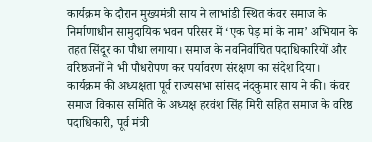कार्यक्रम के दौरान मुख्यमंत्री साय ने लाभांडी स्थित कंवर समाज के निर्माणाधीन सामुदायिक भवन परिसर में ‘एक पेड़ मां के नाम’ अभियान के तहत सिंदूर का पौधा लगाया। समाज के नवनिर्वाचित पदाधिकारियों और वरिष्ठजनों ने भी पौधरोपण कर पर्यावरण संरक्षण का संदेश दिया।
कार्यक्रम की अध्यक्षता पूर्व राज्यसभा सांसद नंदकुमार साय ने की। कंवर समाज विकास समिति के अध्यक्ष हरवंश सिंह मिरी सहित समाज के वरिष्ठ पदाधिकारी, पूर्व मंत्री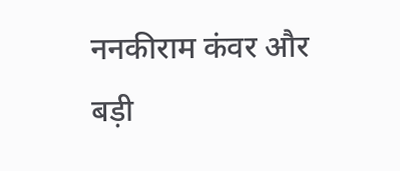ननकीराम कंवर और बड़ी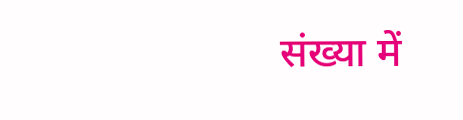संख्या में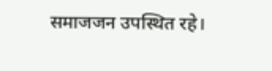समाजजन उपस्थित रहे।